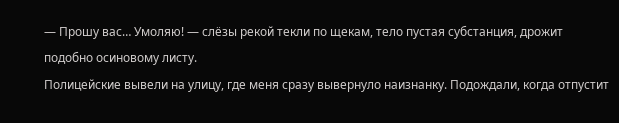— Прошу вас… Умоляю! — слёзы рекой текли по щекам, тело пустая субстанция, дрожит подобно осиновому листу.
Полицейские вывели на улицу, где меня сразу вывернуло наизнанку. Подождали, когда отпустит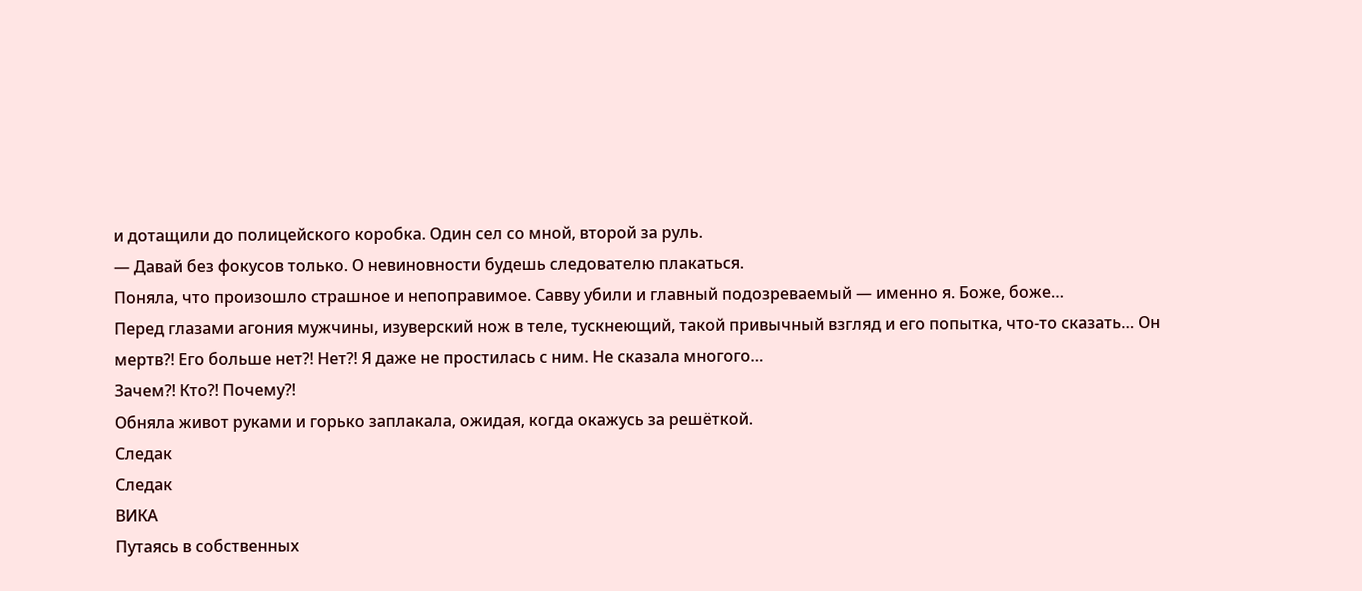и дотащили до полицейского коробка. Один сел со мной, второй за руль.
— Давай без фокусов только. О невиновности будешь следователю плакаться.
Поняла, что произошло страшное и непоправимое. Савву убили и главный подозреваемый — именно я. Боже, боже…
Перед глазами агония мужчины, изуверский нож в теле, тускнеющий, такой привычный взгляд и его попытка, что-то сказать… Он мертв?! Его больше нет?! Нет?! Я даже не простилась с ним. Не сказала многого…
Зачем?! Кто?! Почему?!
Обняла живот руками и горько заплакала, ожидая, когда окажусь за решёткой.
Следак
Следак
ВИКА
Путаясь в собственных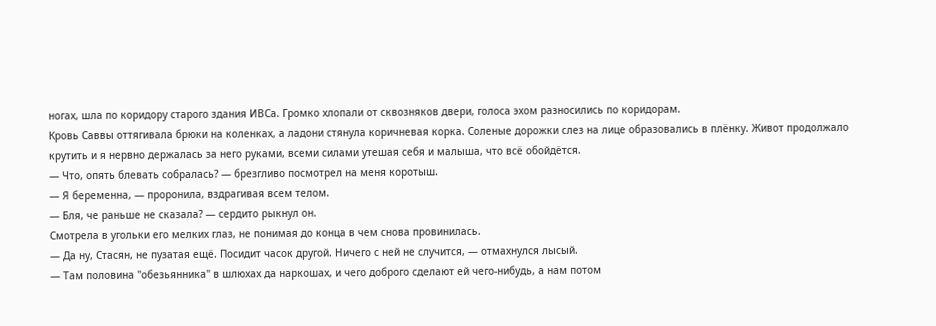ногах, шла по коридору старого здания ИВСа. Громко хлопали от сквозняков двери, голоса эхом разносились по коридорам.
Кровь Саввы оттягивала брюки на коленках, а ладони стянула коричневая корка. Соленые дорожки слез на лице образовались в плёнку. Живот продолжало крутить и я нервно держалась за него руками, всеми силами утешая себя и малыша, что всё обойдётся.
— Что, опять блевать собралась? — брезгливо посмотрел на меня коротыш.
— Я беременна, — проронила, вздрагивая всем телом.
— Бля, че раньше не сказала? — сердито рыкнул он.
Смотрела в угольки его мелких глаз, не понимая до конца в чем снова провинилась.
— Да ну, Стасян, не пузатая ещё. Посидит часок другой. Ничего с ней не случится, — отмахнулся лысый.
— Там половина "обезьянника" в шлюхах да наркошах, и чего доброго сделают ей чего-нибудь, а нам потом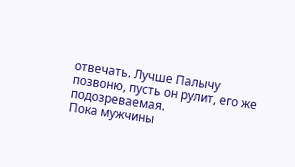отвечать. Лучше Палычу позвоню, пусть он рулит, его же подозреваемая.
Пока мужчины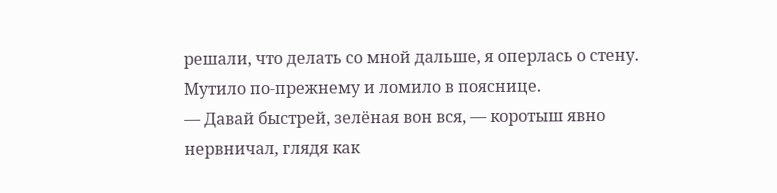решали, что делать со мной дальше, я оперлась о стену. Мутило по-прежнему и ломило в пояснице.
— Давай быстрей, зелёная вон вся, — коротыш явно нервничал, глядя как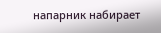напарник набирает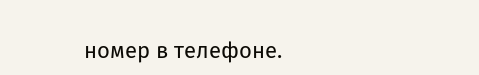номер в телефоне.